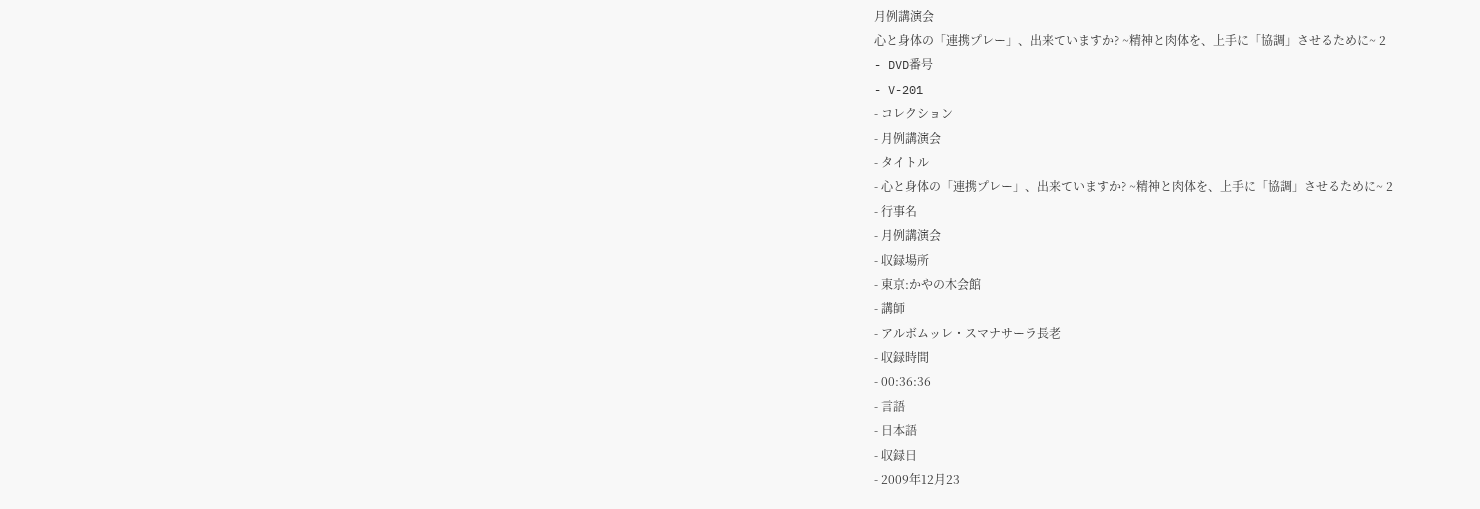月例講演会
心と身体の「連携プレー」、出来ていますか? ~精神と肉体を、上手に「協調」させるために~ 2
- DVD番号
- V-201
- コレクション
- 月例講演会
- タイトル
- 心と身体の「連携プレー」、出来ていますか? ~精神と肉体を、上手に「協調」させるために~ 2
- 行事名
- 月例講演会
- 収録場所
- 東京:かやの木会館
- 講師
- アルボムッレ・スマナサーラ長老
- 収録時間
- 00:36:36
- 言語
- 日本語
- 収録日
- 2009年12月23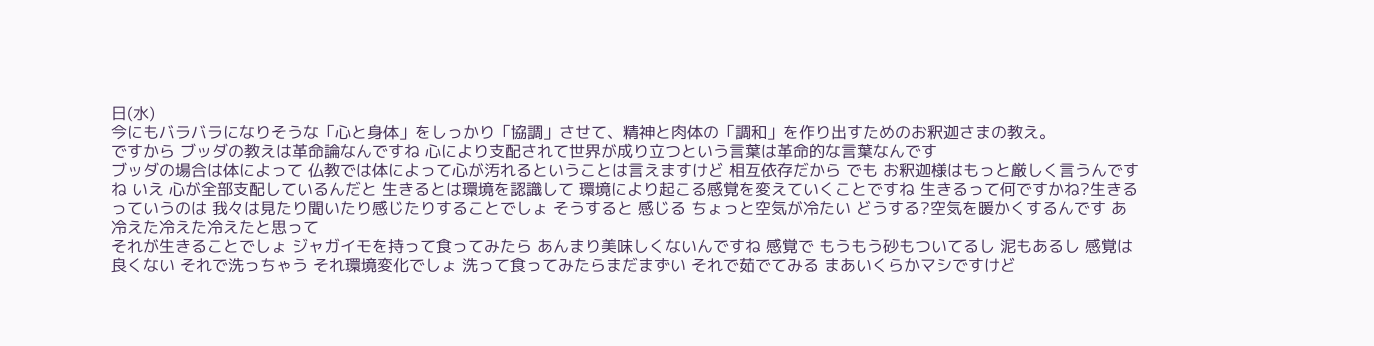日(水)
今にもバラバラになりそうな「心と身体」をしっかり「協調」させて、精神と肉体の「調和」を作り出すためのお釈迦さまの教え。
ですから ブッダの教えは革命論なんですね 心により支配されて世界が成り立つという言葉は革命的な言葉なんです
ブッダの場合は体によって 仏教では体によって心が汚れるということは言えますけど 相互依存だから でも お釈迦様はもっと厳しく言うんですね いえ 心が全部支配しているんだと 生きるとは環境を認識して 環境により起こる感覚を変えていくことですね 生きるって何ですかね?生きるっていうのは 我々は見たり聞いたり感じたりすることでしょ そうすると 感じる ちょっと空気が冷たい どうする?空気を暖かくするんです あ 冷えた冷えた冷えたと思って
それが生きることでしょ ジャガイモを持って食ってみたら あんまり美味しくないんですね 感覚で もうもう砂もついてるし 泥もあるし 感覚は良くない それで洗っちゃう それ環境変化でしょ 洗って食ってみたらまだまずい それで茹でてみる まあいくらかマシですけど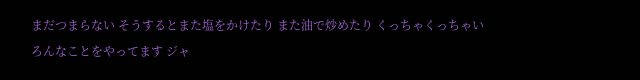まだつまらない そうするとまた塩をかけたり また油で炒めたり くっちゃくっちゃいろんなことをやってます ジャ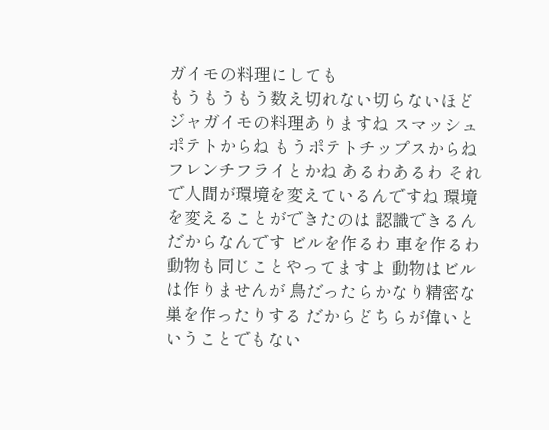ガイモの料理にしても
もうもうもう数え切れない切らないほどジャガイモの料理ありますね スマッシュポテトからね もうポテトチップスからね フレンチフライとかね あるわあるわ それで人間が環境を変えているんですね 環境を変えることができたのは 認識できるんだからなんです ビルを作るわ 車を作るわ 動物も同じことやってますよ 動物はビルは作りませんが 鳥だったらかなり精密な巣を作ったりする だからどちらが偉いということでもない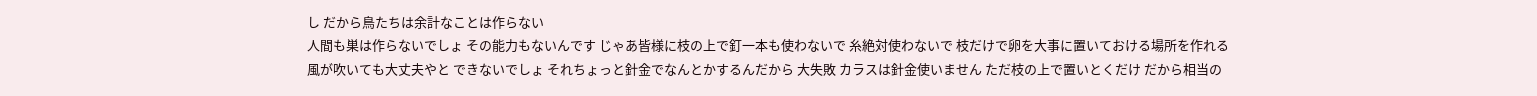し だから鳥たちは余計なことは作らない
人間も巣は作らないでしょ その能力もないんです じゃあ皆様に枝の上で釘一本も使わないで 糸絶対使わないで 枝だけで卵を大事に置いておける場所を作れる
風が吹いても大丈夫やと できないでしょ それちょっと針金でなんとかするんだから 大失敗 カラスは針金使いません ただ枝の上で置いとくだけ だから相当の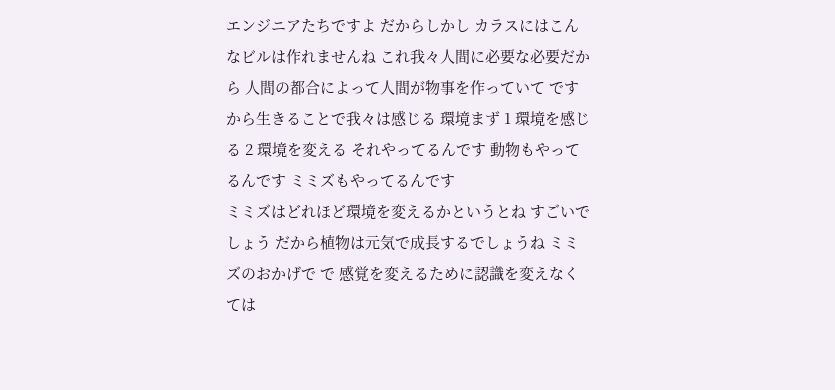エンジニアたちですよ だからしかし カラスにはこんなビルは作れませんね これ我々人間に必要な必要だから 人間の都合によって人間が物事を作っていて ですから生きることで我々は感じる 環境まず 1 環境を感じる 2 環境を変える それやってるんです 動物もやってるんです ミミズもやってるんです
ミミズはどれほど環境を変えるかというとね すごいでしょう だから植物は元気で成長するでしょうね ミミズのおかげで で 感覚を変えるために認識を変えなくては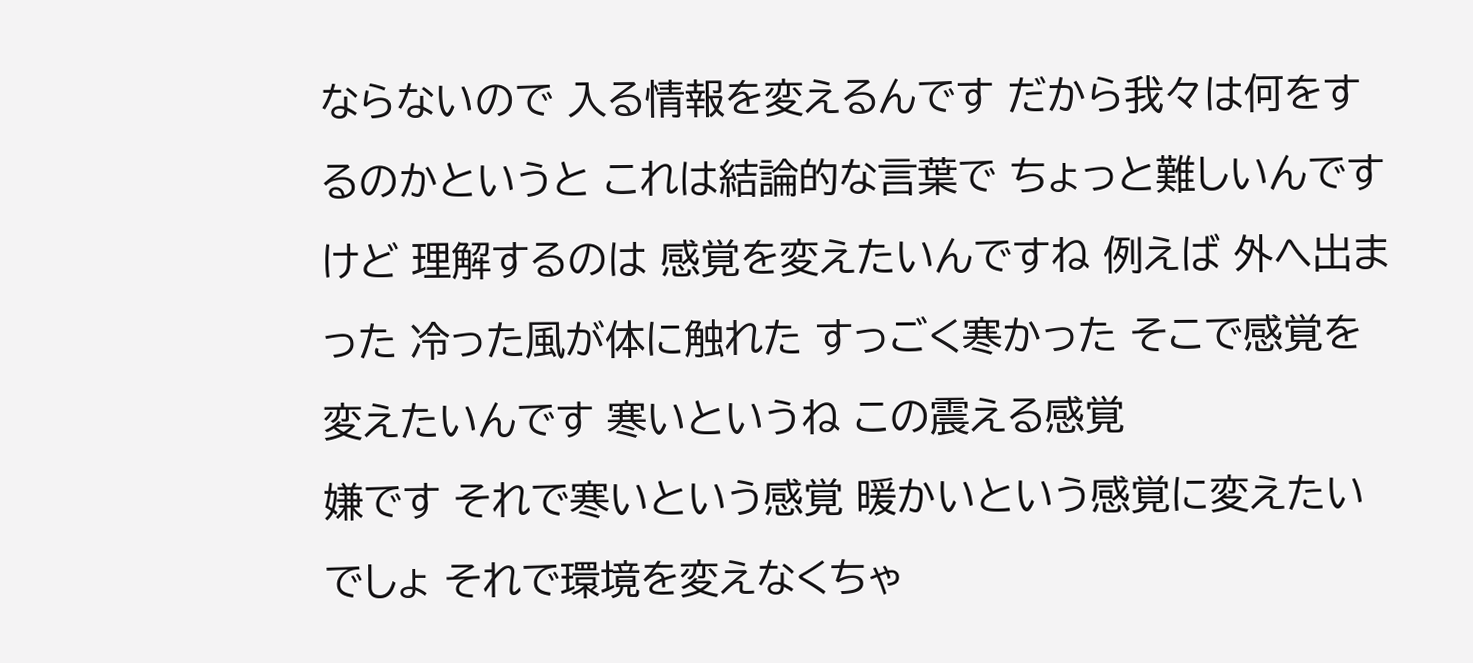ならないので 入る情報を変えるんです だから我々は何をするのかというと これは結論的な言葉で ちょっと難しいんですけど 理解するのは 感覚を変えたいんですね 例えば 外へ出まった 冷った風が体に触れた すっごく寒かった そこで感覚を変えたいんです 寒いというね この震える感覚
嫌です それで寒いという感覚 暖かいという感覚に変えたいでしょ それで環境を変えなくちゃ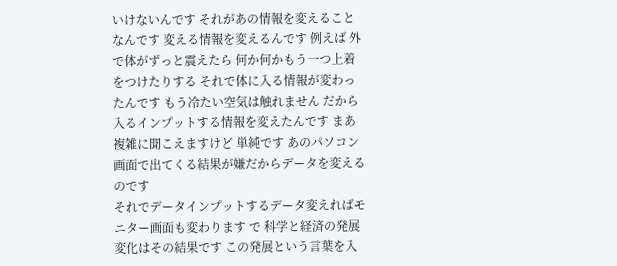いけないんです それがあの情報を変えることなんです 変える情報を変えるんです 例えば 外で体がずっと震えたら 何か何かもう一つ上着をつけたりする それで体に入る情報が変わったんです もう冷たい空気は触れません だから入るインプットする情報を変えたんです まあ複雑に聞こえますけど 単純です あのパソコン画面で出てくる結果が嫌だからデータを変えるのです
それでデータインプットするデータ変えればモニター画面も変わります で 科学と経済の発展変化はその結果です この発展という言葉を入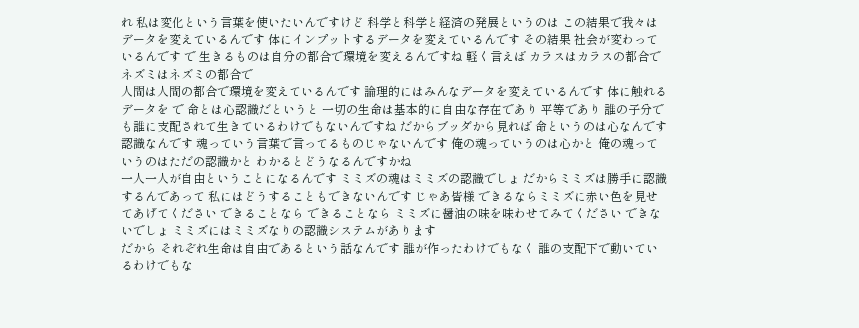れ 私は変化という言葉を使いたいんですけど 科学と科学と経済の発展というのは この結果で我々はデータを変えているんです 体にインプットするデータを変えているんです その結果 社会が変わっているんです で 生きるものは自分の都合で環境を変えるんですね 軽く言えば カラスはカラスの都合で ネズミはネズミの都合で
人間は人間の都合で環境を変えているんです 論理的にはみんなデータを変えているんです 体に触れるデータを で 命とは心認識だというと 一切の生命は基本的に自由な存在であり 平等であり 誰の子分でも誰に支配されて生きているわけでもないんですね だからブッダから見れば 命というのは心なんです 認識なんです 魂っていう言葉で言ってるものじゃないんです 俺の魂っていうのは心かと 俺の魂っていうのはただの認識かと わかるとどうなるんですかね
一人一人が自由ということになるんです ミミズの魂はミミズの認識でしょ だからミミズは勝手に認識するんであって 私にはどうすることもできないんです じゃあ皆様 できるならミミズに赤い色を見せてあげてください できることなら できることなら ミミズに醤油の味を味わせてみてください できないでしょ ミミズにはミミズなりの認識システムがあります
だから それぞれ生命は自由であるという話なんです 誰が作ったわけでもなく 誰の支配下で動いているわけでもな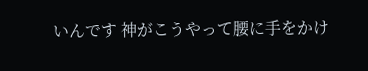いんです 神がこうやって腰に手をかけ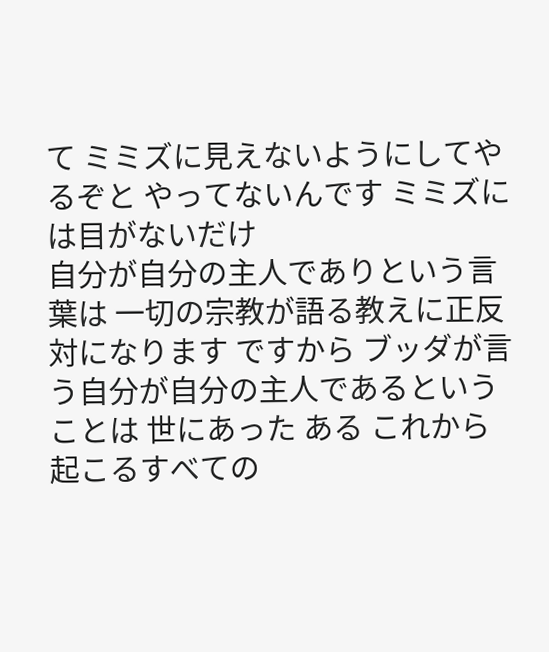て ミミズに見えないようにしてやるぞと やってないんです ミミズには目がないだけ
自分が自分の主人でありという言葉は 一切の宗教が語る教えに正反対になります ですから ブッダが言う自分が自分の主人であるということは 世にあった ある これから起こるすべての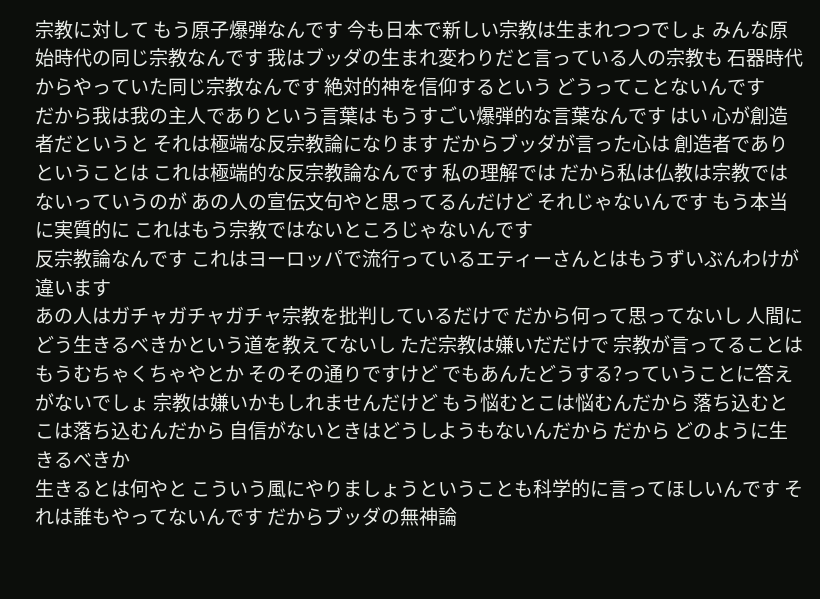宗教に対して もう原子爆弾なんです 今も日本で新しい宗教は生まれつつでしょ みんな原始時代の同じ宗教なんです 我はブッダの生まれ変わりだと言っている人の宗教も 石器時代からやっていた同じ宗教なんです 絶対的神を信仰するという どうってことないんです
だから我は我の主人でありという言葉は もうすごい爆弾的な言葉なんです はい 心が創造者だというと それは極端な反宗教論になります だからブッダが言った心は 創造者でありということは これは極端的な反宗教論なんです 私の理解では だから私は仏教は宗教ではないっていうのが あの人の宣伝文句やと思ってるんだけど それじゃないんです もう本当に実質的に これはもう宗教ではないところじゃないんです
反宗教論なんです これはヨーロッパで流行っているエティーさんとはもうずいぶんわけが違います
あの人はガチャガチャガチャ宗教を批判しているだけで だから何って思ってないし 人間にどう生きるべきかという道を教えてないし ただ宗教は嫌いだだけで 宗教が言ってることはもうむちゃくちゃやとか そのその通りですけど でもあんたどうする?っていうことに答えがないでしょ 宗教は嫌いかもしれませんだけど もう悩むとこは悩むんだから 落ち込むとこは落ち込むんだから 自信がないときはどうしようもないんだから だから どのように生きるべきか
生きるとは何やと こういう風にやりましょうということも科学的に言ってほしいんです それは誰もやってないんです だからブッダの無神論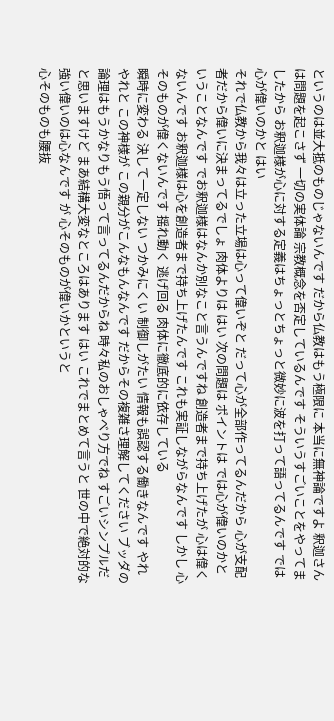というのは並大抵のものじゃないんです だから仏教はもう極限に 本当に無神論ですよ 釈迦さんは問題を起こさず 一切の実体論 宗教概念を否定しているんです そういうすごいことをやってましたから お釈迦様が心に対する定義はちょっとちょっと微妙に波を打って語ってるんです では心が偉いのかと はい
それで仏教から我々は立った立場は心って偉いぞと だって心が全部作ってるんだから 心が支配者だから偉いに決まってるでしょ 肉体よりは はい 次の問題は ポイントは では心が偉いのかということなんです でお釈迦様はなんか別なこと言うんですね 創造者まで持ち上げたが 心は偉くないんです お釈迦様は心を創造者まで持ち上げたんです これも実証しながらなんです しかし 心そのものが偉くないんです 揺れ動く 逃げ回る 肉体に徹底的に依存している
瞬時に変わる 決して一定しない つかみにくい 制御しがたい 情報も誤認する働きなんです やれやれと この神様が この親分がこんなもんなんです だからその複雑さ理解してください ブッダの論理はもうかなりもう悟って言ってるんだからね 時々私のおしゃべり方でね すごいシンプルだと思いますけど まあ結構大変なところはあります はい これでまとめて言うと 世の中で絶対的な強い偉いのは心なんです が 心そのものが偉いかというと
心そのものも腰抜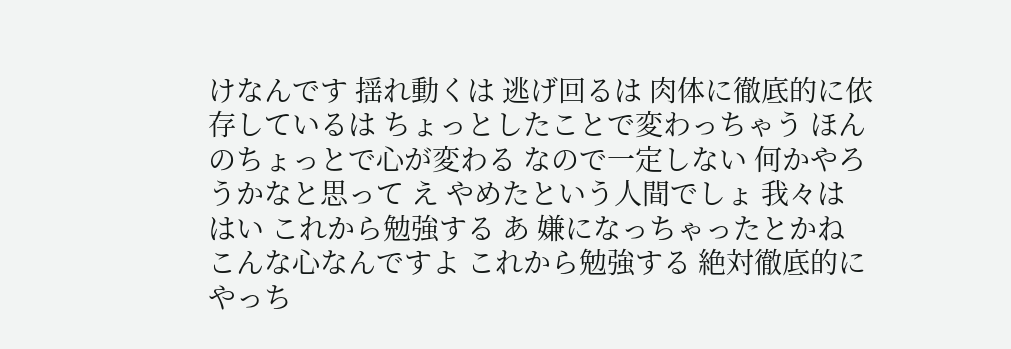けなんです 揺れ動くは 逃げ回るは 肉体に徹底的に依存しているは ちょっとしたことで変わっちゃう ほんのちょっとで心が変わる なので一定しない 何かやろうかなと思って え やめたという人間でしょ 我々は はい これから勉強する あ 嫌になっちゃったとかね こんな心なんですよ これから勉強する 絶対徹底的にやっち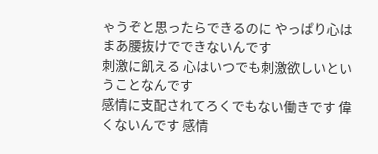ゃうぞと思ったらできるのに やっぱり心はまあ腰抜けでできないんです
刺激に飢える 心はいつでも刺激欲しいということなんです
感情に支配されてろくでもない働きです 偉くないんです 感情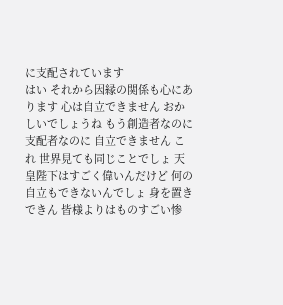に支配されています
はい それから因縁の関係も心にあります 心は自立できません おかしいでしょうね もう創造者なのに 支配者なのに 自立できません これ 世界見ても同じことでしょ 天皇陛下はすごく偉いんだけど 何の自立もできないんでしょ 身を置きできん 皆様よりはものすごい惨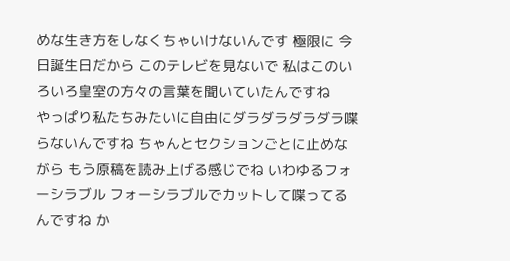めな生き方をしなくちゃいけないんです 極限に 今日誕生日だから このテレビを見ないで 私はこのいろいろ皇室の方々の言葉を聞いていたんですね
やっぱり私たちみたいに自由にダラダラダラダラ喋らないんですね ちゃんとセクションごとに止めながら もう原稿を読み上げる感じでね いわゆるフォーシラブル フォーシラブルでカットして喋ってるんですね か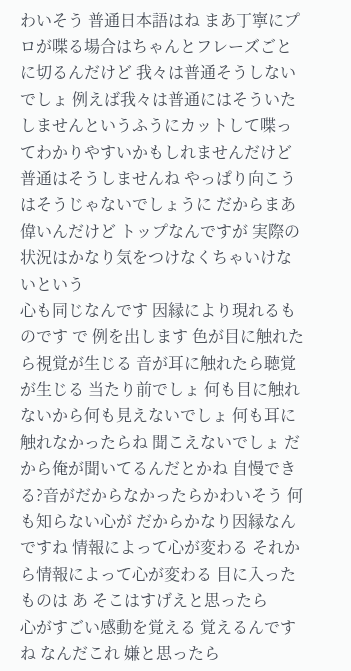わいそう 普通日本語はね まあ丁寧にプロが喋る場合はちゃんとフレーズごとに切るんだけど 我々は普通そうしないでしょ 例えば我々は普通にはそういたしませんというふうにカットして喋ってわかりやすいかもしれませんだけど
普通はそうしませんね やっぱり向こうはそうじゃないでしょうに だからまあ偉いんだけど トップなんですが 実際の状況はかなり気をつけなくちゃいけないという
心も同じなんです 因縁により現れるものです で 例を出します 色が目に触れたら視覚が生じる 音が耳に触れたら聴覚が生じる 当たり前でしょ 何も目に触れないから何も見えないでしょ 何も耳に触れなかったらね 聞こえないでしょ だから俺が聞いてるんだとかね 自慢できる?音がだからなかったらかわいそう 何も知らない心が だからかなり因縁なんですね 情報によって心が変わる それから情報によって心が変わる 目に入ったものは あ そこはすげえと思ったら
心がすごい感動を覚える 覚えるんですね なんだこれ 嫌と思ったら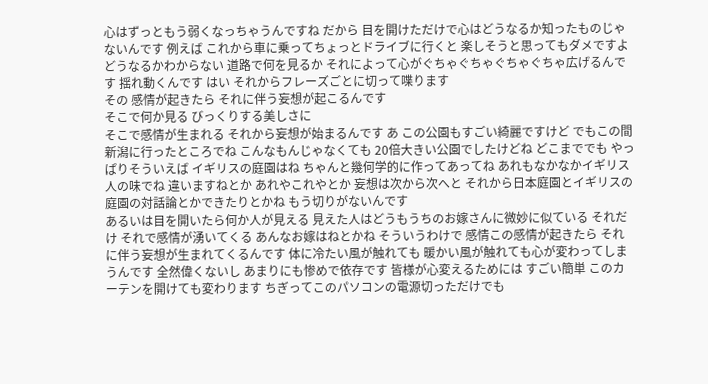心はずっともう弱くなっちゃうんですね だから 目を開けただけで心はどうなるか知ったものじゃないんです 例えば これから車に乗ってちょっとドライブに行くと 楽しそうと思ってもダメですよ どうなるかわからない 道路で何を見るか それによって心がぐちゃぐちゃぐちゃぐちゃ広げるんです 揺れ動くんです はい それからフレーズごとに切って喋ります
その 感情が起きたら それに伴う妄想が起こるんです
そこで何か見る びっくりする美しさに
そこで感情が生まれる それから妄想が始まるんです あ この公園もすごい綺麗ですけど でもこの間 新潟に行ったところでね こんなもんじゃなくても 20倍大きい公園でしたけどね どこまででも やっぱりそういえば イギリスの庭園はね ちゃんと幾何学的に作ってあってね あれもなかなかイギリス人の味でね 違いますねとか あれやこれやとか 妄想は次から次へと それから日本庭園とイギリスの庭園の対話論とかできたりとかね もう切りがないんです
あるいは目を開いたら何か人が見える 見えた人はどうもうちのお嫁さんに微妙に似ている それだけ それで感情が湧いてくる あんなお嫁はねとかね そういうわけで 感情この感情が起きたら それに伴う妄想が生まれてくるんです 体に冷たい風が触れても 暖かい風が触れても心が変わってしまうんです 全然偉くないし あまりにも惨めで依存です 皆様が心変えるためには すごい簡単 このカーテンを開けても変わります ちぎってこのパソコンの電源切っただけでも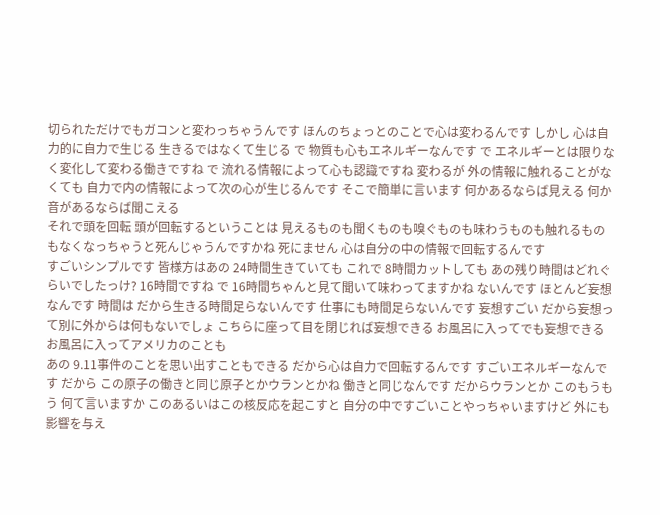切られただけでもガコンと変わっちゃうんです ほんのちょっとのことで心は変わるんです しかし 心は自力的に自力で生じる 生きるではなくて生じる で 物質も心もエネルギーなんです で エネルギーとは限りなく変化して変わる働きですね で 流れる情報によって心も認識ですね 変わるが 外の情報に触れることがなくても 自力で内の情報によって次の心が生じるんです そこで簡単に言います 何かあるならば見える 何か音があるならば聞こえる
それで頭を回転 頭が回転するということは 見えるものも聞くものも嗅ぐものも味わうものも触れるものもなくなっちゃうと死んじゃうんですかね 死にません 心は自分の中の情報で回転するんです
すごいシンプルです 皆様方はあの 24時間生きていても これで 8時間カットしても あの残り時間はどれぐらいでしたっけ? 16時間ですね で 16時間ちゃんと見て聞いて味わってますかね ないんです ほとんど妄想なんです 時間は だから生きる時間足らないんです 仕事にも時間足らないんです 妄想すごい だから妄想って別に外からは何もないでしょ こちらに座って目を閉じれば妄想できる お風呂に入ってでも妄想できる お風呂に入ってアメリカのことも
あの 9.11事件のことを思い出すこともできる だから心は自力で回転するんです すごいエネルギーなんです だから この原子の働きと同じ原子とかウランとかね 働きと同じなんです だからウランとか このもうもう 何て言いますか このあるいはこの核反応を起こすと 自分の中ですごいことやっちゃいますけど 外にも影響を与え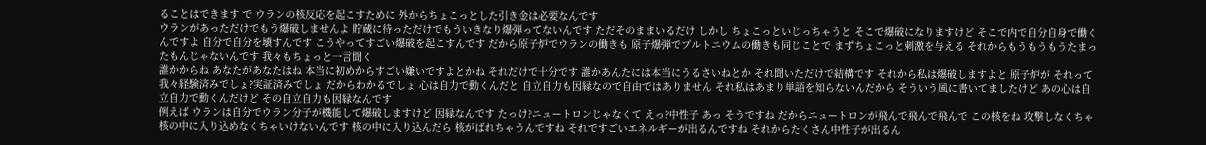ることはできます で ウランの核反応を起こすために 外からちょこっとした引き金は必要なんです
ウランがあっただけでもう爆破しませんよ 貯蔵に待っただけでもういきなり爆弾ってないんです ただそのままいるだけ しかし ちょこっといじっちゃうと そこで爆破になりますけど そこで内で自分自身で働くんですよ 自分で自分を壊すんです こうやってすごい爆破を起こすんです だから原子炉でウランの働きも 原子爆弾でプルトニウムの働きも同じことで まずちょこっと刺激を与える それからもうもうもうたまったもんじゃないんです 我々もちょっと一言聞く
誰かからね あなたがあなたはね 本当に初めからすごい嫌いですよとかね それだけで十分です 誰かあんたには本当にうるさいねとか それ聞いただけで結構です それから私は爆破しますよと 原子炉が それって我々経験済みでしょ?実証済みでしょ だからわかるでしょ 心は自力で動くんだと 自立自力も因縁なので自由ではありません それ私はあまり単語を知らないんだから そういう風に書いてましたけど あの心は自立自力で動くんだけど その自立自力も因縁なんです
例えば ウランは自分でウラン分子が機能して爆破しますけど 因縁なんです たっけ?ニュートロンじゃなくて えっ?中性子 あっ そうですね だからニュートロンが飛んで飛んで飛んで この核をね 攻撃しなくちゃ 核の中に入り込めなくちゃいけないんです 核の中に入り込んだら 核がばれちゃうんですね それですごいエネルギーが出るんですね それからたくさん中性子が出るん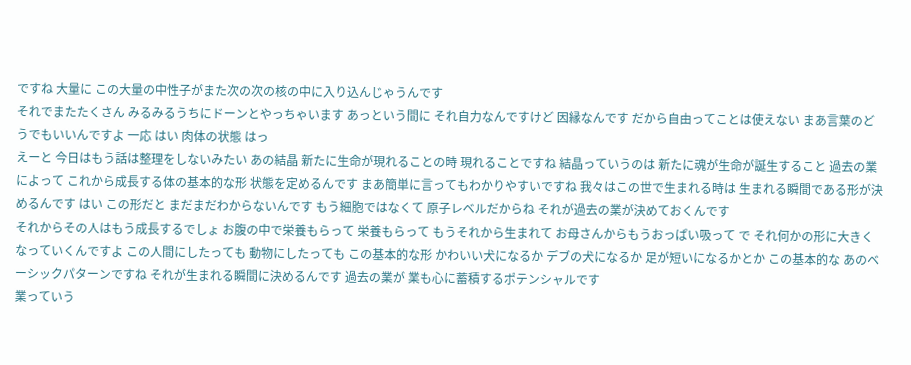ですね 大量に この大量の中性子がまた次の次の核の中に入り込んじゃうんです
それでまたたくさん みるみるうちにドーンとやっちゃいます あっという間に それ自力なんですけど 因縁なんです だから自由ってことは使えない まあ言葉のどうでもいいんですよ 一応 はい 肉体の状態 はっ
えーと 今日はもう話は整理をしないみたい あの結晶 新たに生命が現れることの時 現れることですね 結晶っていうのは 新たに魂が生命が誕生すること 過去の業によって これから成長する体の基本的な形 状態を定めるんです まあ簡単に言ってもわかりやすいですね 我々はこの世で生まれる時は 生まれる瞬間である形が決めるんです はい この形だと まだまだわからないんです もう細胞ではなくて 原子レベルだからね それが過去の業が決めておくんです
それからその人はもう成長するでしょ お腹の中で栄養もらって 栄養もらって もうそれから生まれて お母さんからもうおっぱい吸って で それ何かの形に大きくなっていくんですよ この人間にしたっても 動物にしたっても この基本的な形 かわいい犬になるか デブの犬になるか 足が短いになるかとか この基本的な あのベーシックパターンですね それが生まれる瞬間に決めるんです 過去の業が 業も心に蓄積するポテンシャルです
業っていう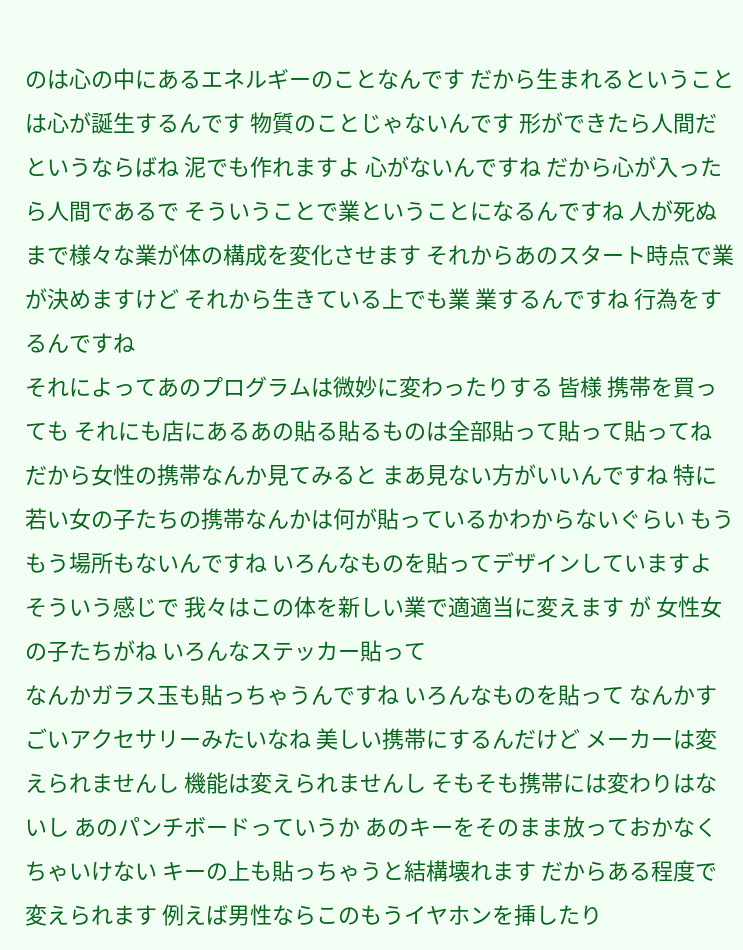のは心の中にあるエネルギーのことなんです だから生まれるということは心が誕生するんです 物質のことじゃないんです 形ができたら人間だというならばね 泥でも作れますよ 心がないんですね だから心が入ったら人間であるで そういうことで業ということになるんですね 人が死ぬまで様々な業が体の構成を変化させます それからあのスタート時点で業が決めますけど それから生きている上でも業 業するんですね 行為をするんですね
それによってあのプログラムは微妙に変わったりする 皆様 携帯を買っても それにも店にあるあの貼る貼るものは全部貼って貼って貼ってね だから女性の携帯なんか見てみると まあ見ない方がいいんですね 特に若い女の子たちの携帯なんかは何が貼っているかわからないぐらい もうもう場所もないんですね いろんなものを貼ってデザインしていますよ そういう感じで 我々はこの体を新しい業で適適当に変えます が 女性女の子たちがね いろんなステッカー貼って
なんかガラス玉も貼っちゃうんですね いろんなものを貼って なんかすごいアクセサリーみたいなね 美しい携帯にするんだけど メーカーは変えられませんし 機能は変えられませんし そもそも携帯には変わりはないし あのパンチボードっていうか あのキーをそのまま放っておかなくちゃいけない キーの上も貼っちゃうと結構壊れます だからある程度で変えられます 例えば男性ならこのもうイヤホンを挿したり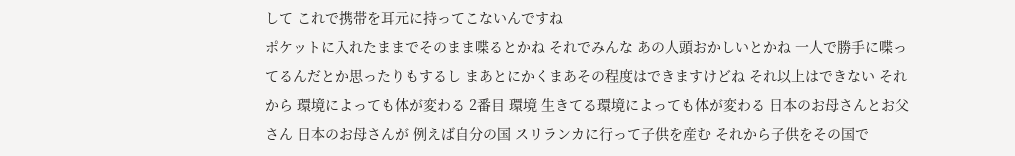して これで携帯を耳元に持ってこないんですね
ポケットに入れたままでそのまま喋るとかね それでみんな あの人頭おかしいとかね 一人で勝手に喋ってるんだとか思ったりもするし まあとにかくまあその程度はできますけどね それ以上はできない それから 環境によっても体が変わる 2番目 環境 生きてる環境によっても体が変わる 日本のお母さんとお父さん 日本のお母さんが 例えば自分の国 スリランカに行って子供を産む それから子供をその国で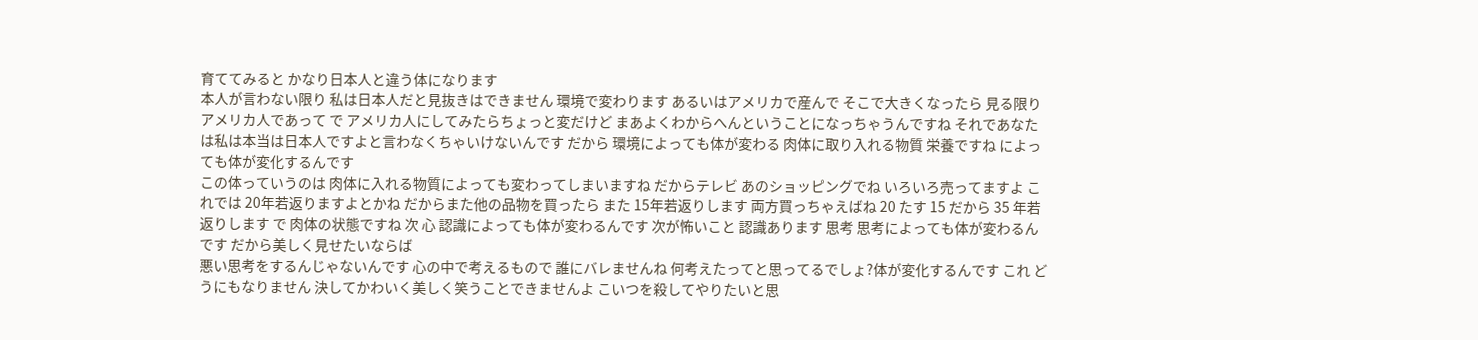育ててみると かなり日本人と違う体になります
本人が言わない限り 私は日本人だと見抜きはできません 環境で変わります あるいはアメリカで産んで そこで大きくなったら 見る限りアメリカ人であって で アメリカ人にしてみたらちょっと変だけど まあよくわからへんということになっちゃうんですね それであなたは私は本当は日本人ですよと言わなくちゃいけないんです だから 環境によっても体が変わる 肉体に取り入れる物質 栄養ですね によっても体が変化するんです
この体っていうのは 肉体に入れる物質によっても変わってしまいますね だからテレビ あのショッピングでね いろいろ売ってますよ これでは 20年若返りますよとかね だからまた他の品物を買ったら また 15年若返りします 両方買っちゃえばね 20 たす 15 だから 35 年若返りします で 肉体の状態ですね 次 心 認識によっても体が変わるんです 次が怖いこと 認識あります 思考 思考によっても体が変わるんです だから美しく見せたいならば
悪い思考をするんじゃないんです 心の中で考えるもので 誰にバレませんね 何考えたってと思ってるでしょ?体が変化するんです これ どうにもなりません 決してかわいく美しく笑うことできませんよ こいつを殺してやりたいと思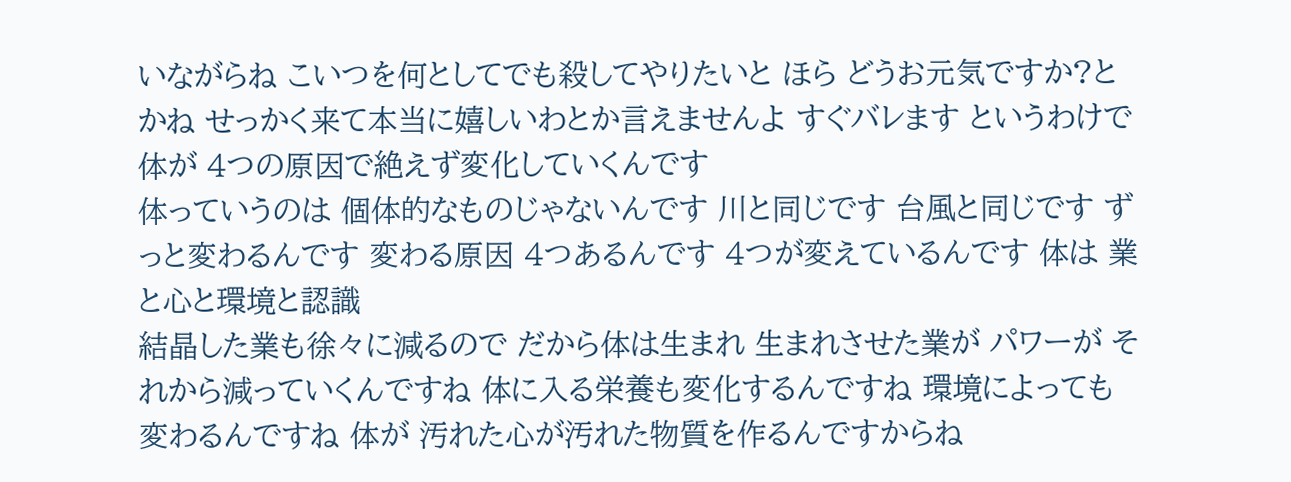いながらね こいつを何としてでも殺してやりたいと ほら どうお元気ですか?とかね せっかく来て本当に嬉しいわとか言えませんよ すぐバレます というわけで 体が 4つの原因で絶えず変化していくんです
体っていうのは 個体的なものじゃないんです 川と同じです 台風と同じです ずっと変わるんです 変わる原因 4つあるんです 4つが変えているんです 体は 業と心と環境と認識
結晶した業も徐々に減るので だから体は生まれ 生まれさせた業が パワーが それから減っていくんですね 体に入る栄養も変化するんですね 環境によっても変わるんですね 体が 汚れた心が汚れた物質を作るんですからね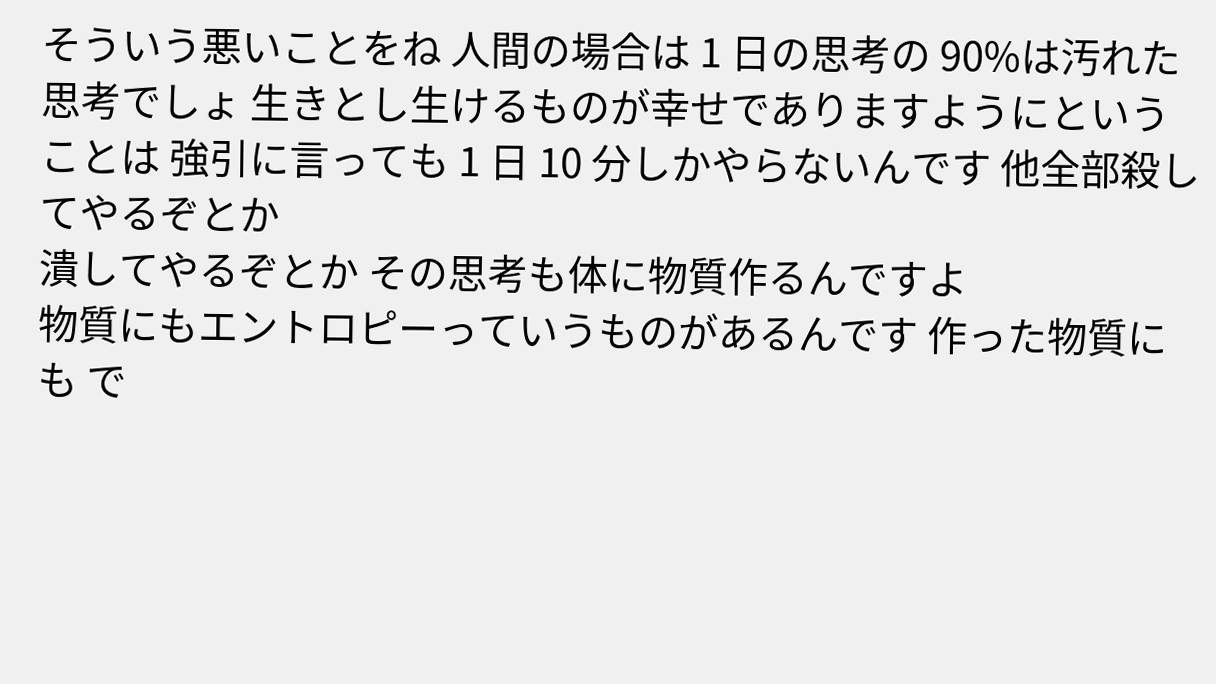そういう悪いことをね 人間の場合は 1 日の思考の 90%は汚れた思考でしょ 生きとし生けるものが幸せでありますようにということは 強引に言っても 1 日 10 分しかやらないんです 他全部殺してやるぞとか
潰してやるぞとか その思考も体に物質作るんですよ
物質にもエントロピーっていうものがあるんです 作った物質にも で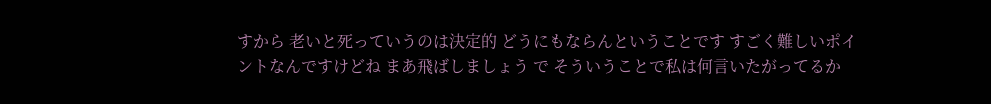すから 老いと死っていうのは決定的 どうにもならんということです すごく難しいポイントなんですけどね まあ飛ばしましょう で そういうことで私は何言いたがってるか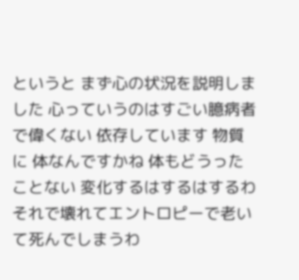というと まず心の状況を説明しました 心っていうのはすごい臆病者で偉くない 依存しています 物質に 体なんですかね 体もどうったことない 変化するはするはするわ それで壊れてエントロピーで老いて死んでしまうわ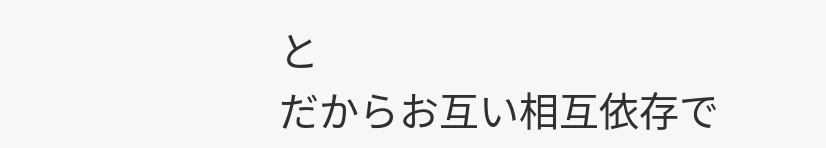と
だからお互い相互依存で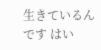生きているんです はい